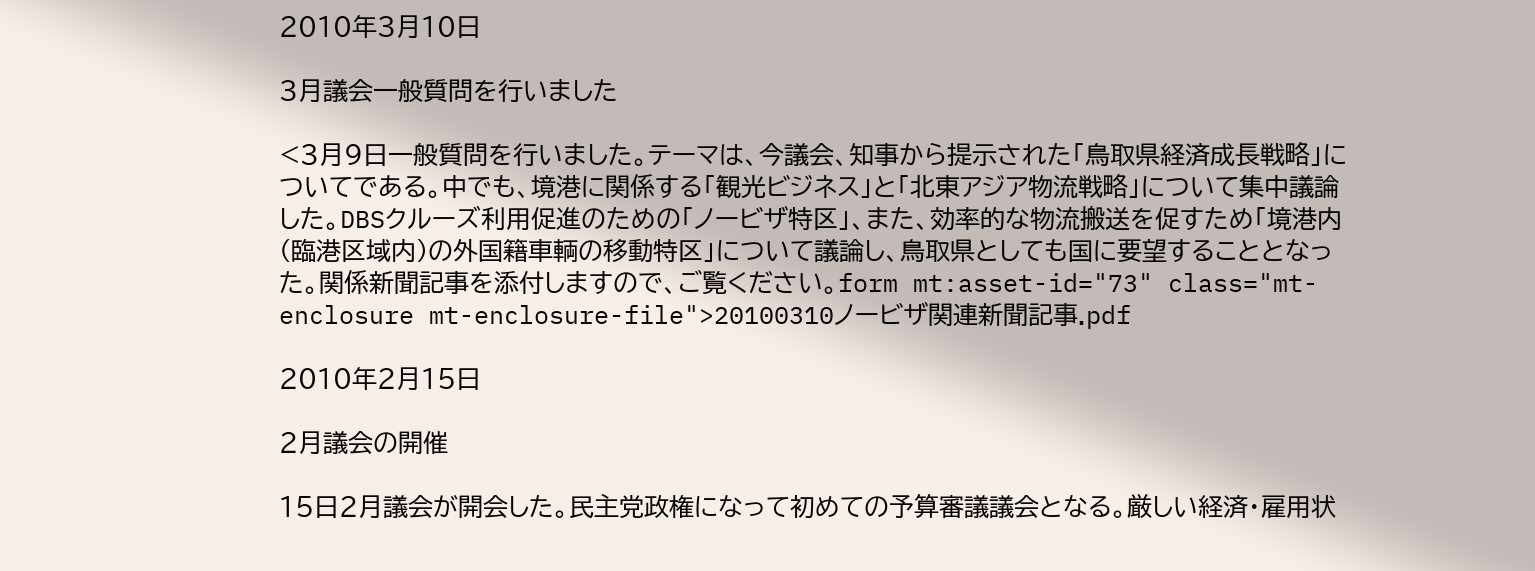2010年3月10日

3月議会一般質問を行いました

<3月9日一般質問を行いました。テーマは、今議会、知事から提示された「鳥取県経済成長戦略」についてである。中でも、境港に関係する「観光ビジネス」と「北東アジア物流戦略」について集中議論した。DBSクルーズ利用促進のための「ノービザ特区」、また、効率的な物流搬送を促すため「境港内(臨港区域内)の外国籍車輌の移動特区」について議論し、鳥取県としても国に要望することとなった。関係新聞記事を添付しますので、ご覧ください。form mt:asset-id="73" class="mt-enclosure mt-enclosure-file">20100310ノービザ関連新聞記事.pdf

2010年2月15日

2月議会の開催

15日2月議会が開会した。民主党政権になって初めての予算審議議会となる。厳しい経済・雇用状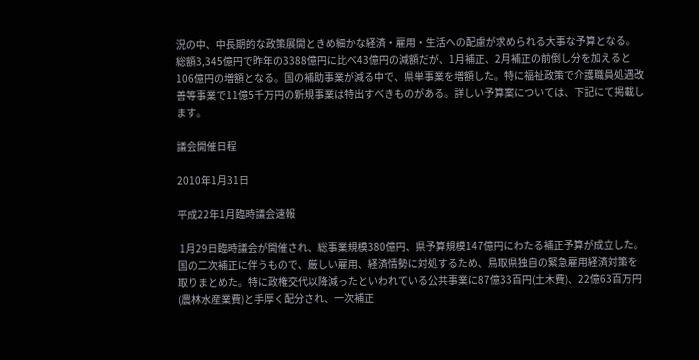況の中、中長期的な政策展開ときめ細かな経済・雇用・生活への配慮が求められる大事な予算となる。総額3,345億円で昨年の3388億円に比べ43億円の減額だが、1月補正、2月補正の前倒し分を加えると106億円の増額となる。国の補助事業が減る中で、県単事業を増額した。特に福祉政策で介護職員処遇改善等事業で11億5千万円の新規事業は特出すべきものがある。詳しい予算案については、下記にて掲載します。

議会開催日程

2010年1月31日

平成22年1月臨時議会速報

 1月29日臨時議会が開催され、総事業規模380億円、県予算規模147億円にわたる補正予算が成立した。国の二次補正に伴うもので、厳しい雇用、経済情勢に対処するため、鳥取県独自の緊急雇用経済対策を取りまとめた。特に政権交代以降減ったといわれている公共事業に87億33百円(土木費)、22億63百万円(農林水産業費)と手厚く配分され、一次補正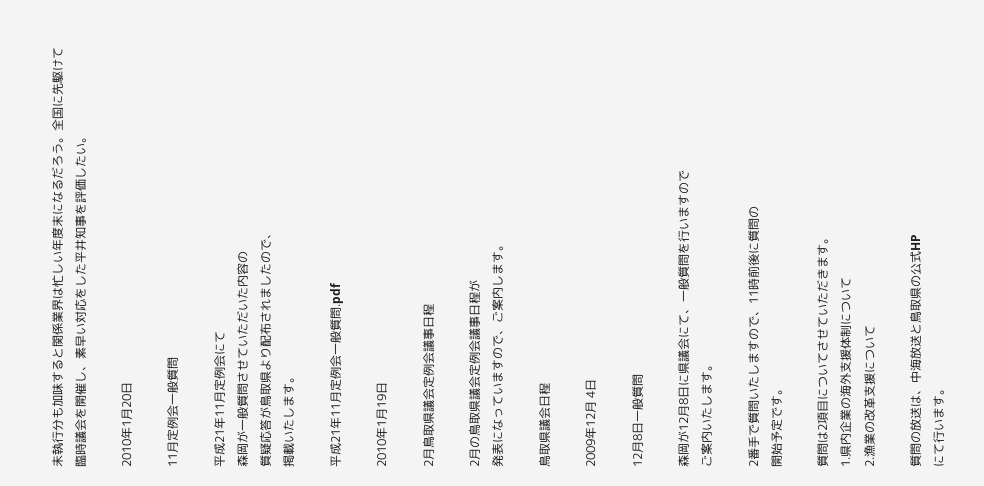未執行分も加味すると関係業界は忙しい年度末になるだろう。全国に先駆けて臨時議会を開催し、素早い対応をした平井知事を評価したい。

2010年1月20日

11月定例会一般質問

平成21年11月定例会にて
森岡が一般質問させていただいた内容の
質疑応答が鳥取県より配布されましたので、
掲載いたします。

平成21年11月定例会一般質問.pdf

2010年1月19日

2月鳥取県議会定例会議事日程

2月の鳥取県議会定例会議事日程が
発表になっていますので、ご案内します。

鳥取県議会日程

2009年12月 4日

12月8日一般質問

森岡が12月8日に県議会にて、一般質問を行いますので
ご案内いたします。

2番手で質問いたしますので、11時前後に質問の
開始予定です。

質問は2項目についてさせていただきます。
1.県内企業の海外支援体制について
2.漁業の改革支援について

質問の放送は、中海放送と鳥取県の公式HP
にて行います。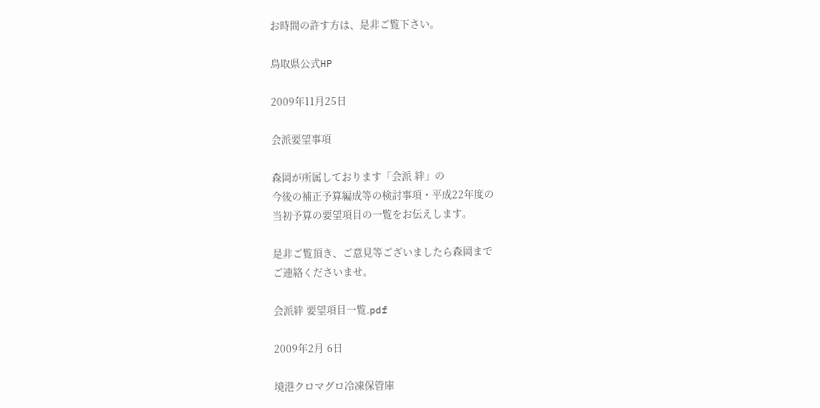お時間の許す方は、是非ご覧下さい。

鳥取県公式HP

2009年11月25日

会派要望事項

森岡が所属しております「会派 絆」の
今後の補正予算編成等の検討事項・平成22年度の
当初予算の要望項目の一覧をお伝えします。

是非ご覧頂き、ご意見等ございましたら森岡まで
ご連絡くださいませ。

会派絆 要望項目一覧.pdf

2009年2月 6日

境港クロマグロ冷凍保管庫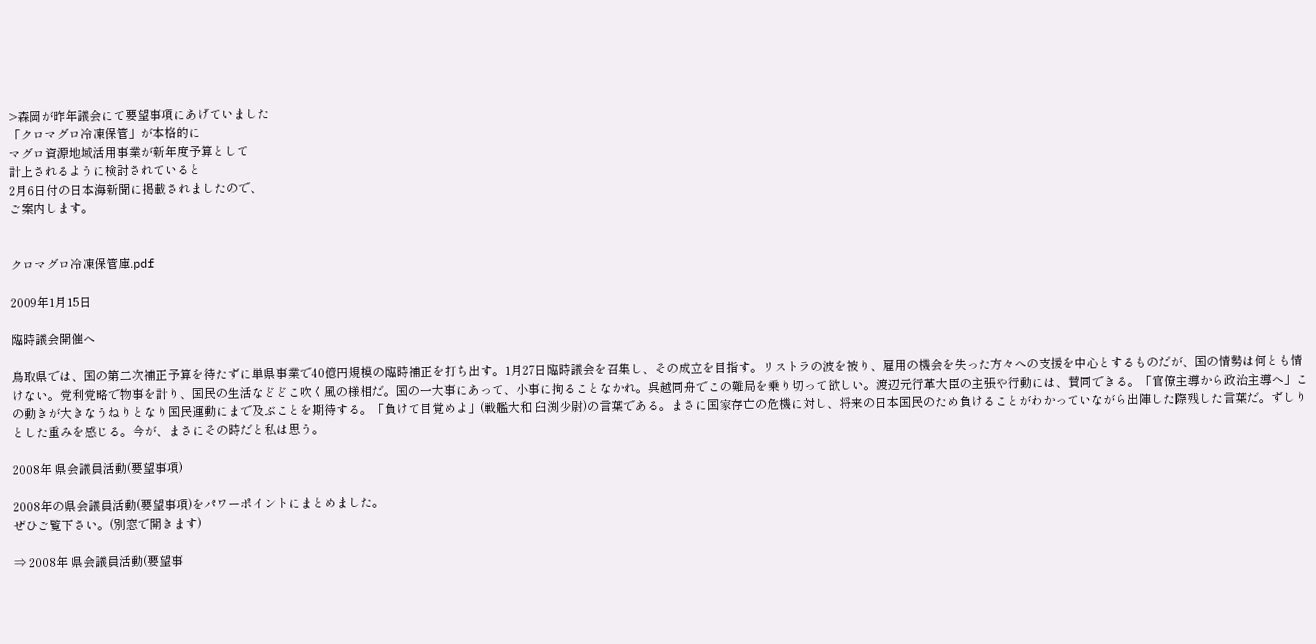>森岡が昨年議会にて要望事項にあげていました
「クロマグロ冷凍保管」が本格的に
マグロ資源地域活用事業が新年度予算として
計上されるように検討されていると
2月6日付の日本海新聞に掲載されましたので、
ご案内します。


クロマグロ冷凍保管庫.pdf

2009年1月15日

臨時議会開催へ

鳥取県では、国の第二次補正予算を待たずに単県事業で40億円規模の臨時補正を打ち出す。1月27日臨時議会を召集し、その成立を目指す。リストラの波を被り、雇用の機会を失った方々への支援を中心とするものだが、国の情勢は何とも情けない。党利党略で物事を計り、国民の生活などどこ吹く風の様相だ。国の一大事にあって、小事に拘ることなかれ。呉越同舟でこの難局を乗り切って欲しい。渡辺元行革大臣の主張や行動には、賛同できる。「官僚主導から政治主導へ」この動きが大きなうねりとなり国民運動にまで及ぶことを期待する。「負けて目覚めよ」(戦艦大和 臼渕少尉)の言葉である。まさに国家存亡の危機に対し、将来の日本国民のため負けることがわかっていながら出陣した際残した言葉だ。ずしりとした重みを感じる。今が、まさにその時だと私は思う。

2008年 県会議員活動(要望事項)

2008年の県会議員活動(要望事項)をパワーポイントにまとめました。
ぜひご覧下さい。(別窓で開きます)

⇒ 2008年 県会議員活動(要望事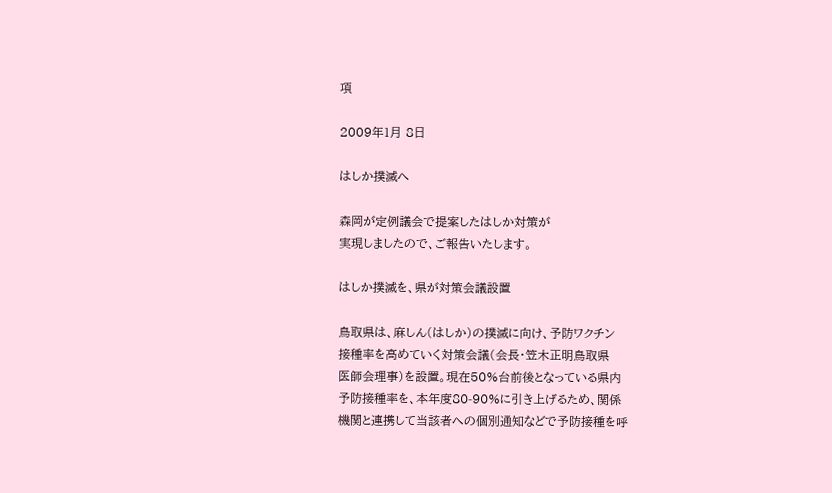項

2009年1月 8日

はしか撲滅へ

森岡が定例議会で提案したはしか対策が
実現しましたので、ご報告いたします。

はしか撲滅を、県が対策会議設置

鳥取県は、麻しん(はしか)の撲滅に向け、予防ワクチン
接種率を高めていく対策会議(会長・笠木正明鳥取県
医師会理事)を設置。現在50%台前後となっている県内
予防接種率を、本年度80-90%に引き上げるため、関係
機関と連携して当該者への個別通知などで予防接種を呼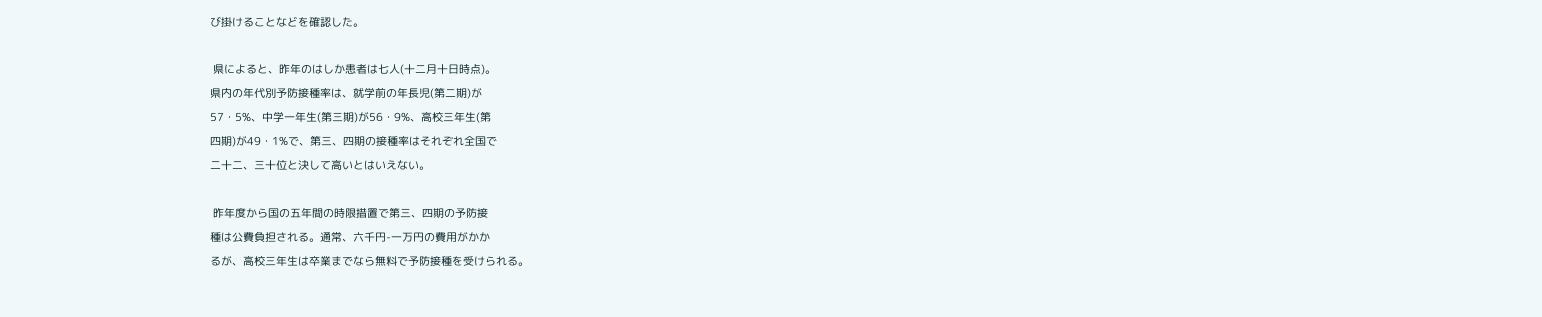び掛けることなどを確認した。

 県によると、昨年のはしか患者は七人(十二月十日時点)。
県内の年代別予防接種率は、就学前の年長児(第二期)が
57・5%、中学一年生(第三期)が56・9%、高校三年生(第
四期)が49・1%で、第三、四期の接種率はそれぞれ全国で
二十二、三十位と決して高いとはいえない。

 昨年度から国の五年間の時限措置で第三、四期の予防接
種は公費負担される。通常、六千円-一万円の費用がかか
るが、高校三年生は卒業までなら無料で予防接種を受けられる。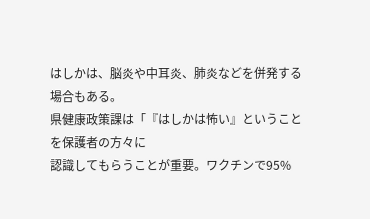はしかは、脳炎や中耳炎、肺炎などを併発する場合もある。
県健康政策課は「『はしかは怖い』ということを保護者の方々に
認識してもらうことが重要。ワクチンで95%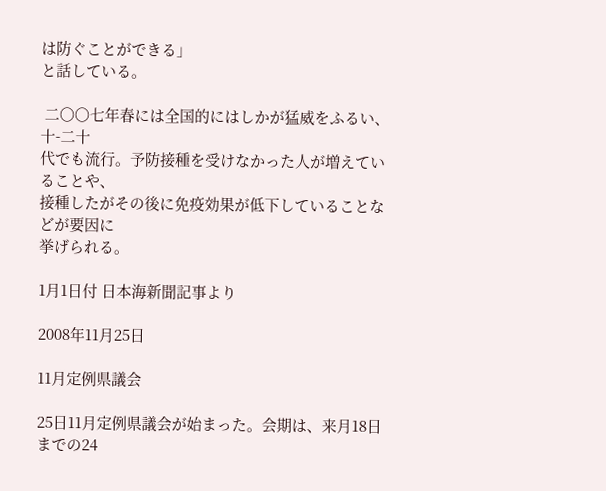は防ぐことができる」
と話している。

 二〇〇七年春には全国的にはしかが猛威をふるい、十-二十
代でも流行。予防接種を受けなかった人が増えていることや、
接種したがその後に免疫効果が低下していることなどが要因に
挙げられる。

1月1日付 日本海新聞記事より

2008年11月25日

11月定例県議会

25日11月定例県議会が始まった。会期は、来月18日までの24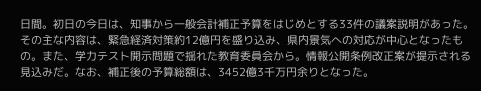日間。初日の今日は、知事から一般会計補正予算をはじめとする33件の議案説明があった。その主な内容は、緊急経済対策約12億円を盛り込み、県内景気への対応が中心となったもの。また、学力テスト開示問題で揺れた教育委員会から。情報公開条例改正案が提示される見込みだ。なお、補正後の予算総額は、3452億3千万円余りとなった。